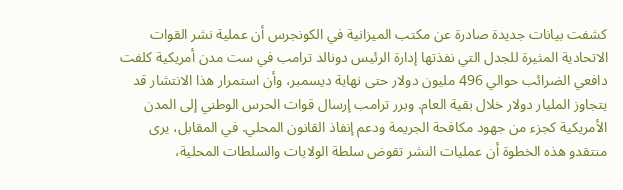كشفت بيانات جديدة صادرة عن مكتب الميزانية في الكونجرس أن عملية نشر القوات الاتحادية المثيرة للجدل التي نفذتها إدارة الرئيس دونالد ترامب في ست مدن أمريكية كلفت دافعي الضرائب حوالي 496 مليون دولار حتى نهاية ديسمبر، وأن استمرار هذا الانتشار قد يتجاوز المليار دولار خلال بقية العام. وبرر ترامب إرسال قوات الحرس الوطني إلى المدن الأمريكية كجزء من جهود مكافحة الجريمة ودعم إنفاذ القانون المحلي. في المقابل، يرى منتقدو هذه الخطوة أن عمليات النشر تقوض سلطة الولايات والسلطات المحلية،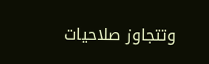وتتجاوز صلاحيات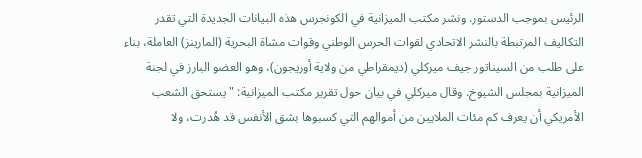الرئيس بموجب الدستور. ونشر مكتب الميزانية في الكونجرس هذه البيانات الجديدة التي تقدر التكاليف المرتبطة بالنشر الاتحادي لقوات الحرس الوطني وقوات مشاة البحرية (المارينز) العاملة، بناء على طلب من السيناتور جيف ميركلي (ديمقراطي من ولاية أوريجون)، وهو العضو البارز في لجنة الميزانية بمجلس الشيوخ. وقال ميركلي في بيان حول تقرير مكتب الميزانية: "يستحق الشعب الأمريكي أن يعرف كم مئات الملايين من أموالهم التي كسبوها بشق الأنفس قد هُدرت، ولا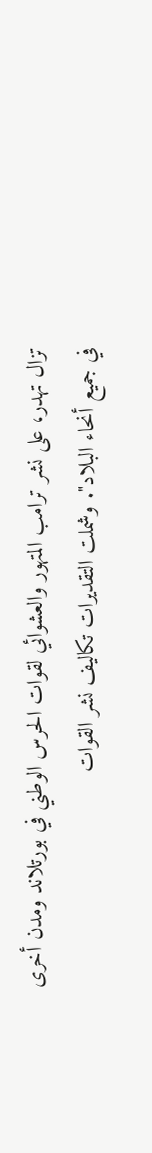تزال تهدر، على نشر ترامب المتهور والعشوائي لقوات الحرس الوطني في بورتلاند ومدن أخرى في جميع أنحاء البلاد". وشملت التقديرات تكاليف نشر القوات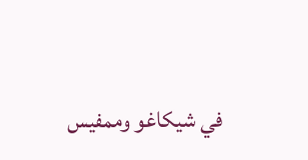في شيكاغو وممفيس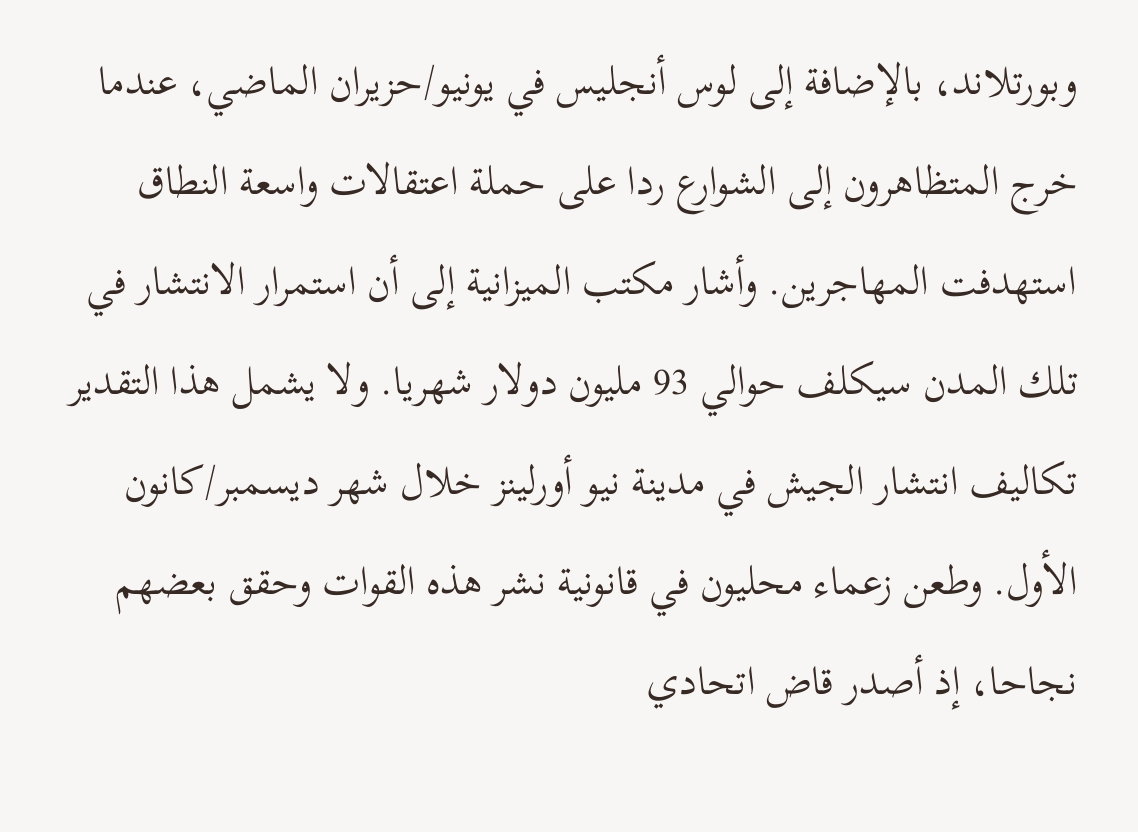وبورتلاند، بالإضافة إلى لوس أنجليس في يونيو/حزيران الماضي، عندما خرج المتظاهرون إلى الشوارع ردا على حملة اعتقالات واسعة النطاق استهدفت المهاجرين. وأشار مكتب الميزانية إلى أن استمرار الانتشار في تلك المدن سيكلف حوالي 93 مليون دولار شهريا. ولا يشمل هذا التقدير تكاليف انتشار الجيش في مدينة نيو أورلينز خلال شهر ديسمبر/كانون الأول. وطعن زعماء محليون في قانونية نشر هذه القوات وحقق بعضهم نجاحا، إذ أصدر قاض اتحادي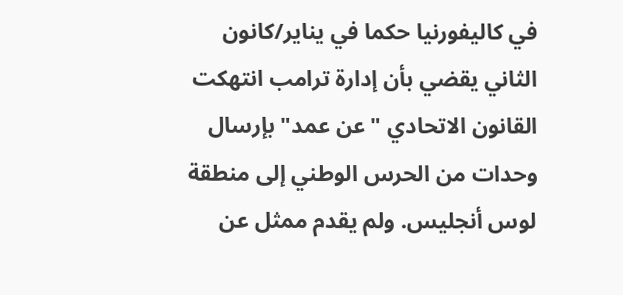في كاليفورنيا حكما في يناير/كانون الثاني يقضي بأن إدارة ترامب انتهكت القانون الاتحادي "عن عمد" بإرسال وحدات من الحرس الوطني إلى منطقة لوس أنجليس. ولم يقدم ممثل عن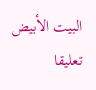البيت الأبيض تعليقا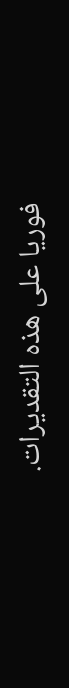فوريا على هذه التقديرات.